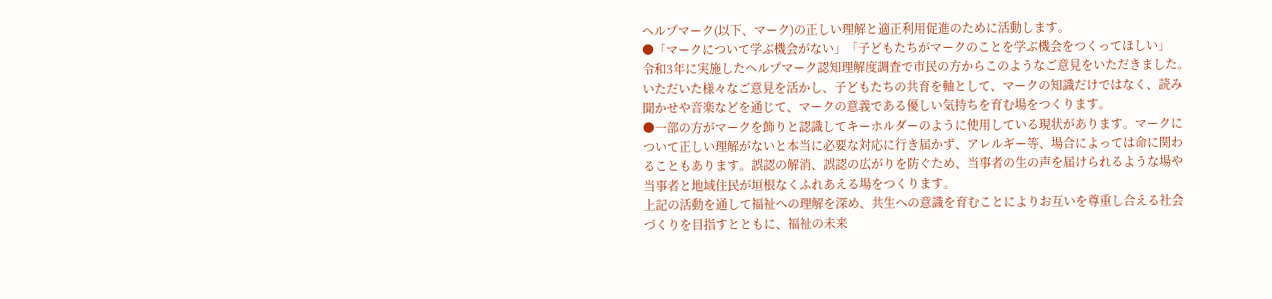ヘルプマーク(以下、マーク)の正しい理解と適正利用促進のために活動します。
●「マークについて学ぶ機会がない」「子どもたちがマークのことを学ぶ機会をつくってほしい」
令和3年に実施したヘルプマーク認知理解度調査で市民の方からこのようなご意見をいただきました。いただいた様々なご意見を活かし、子どもたちの共育を軸として、マークの知識だけではなく、読み聞かせや音楽などを通じて、マークの意義である優しい気持ちを育む場をつくります。
●一部の方がマークを飾りと認識してキーホルダーのように使用している現状があります。マークについて正しい理解がないと本当に必要な対応に行き届かず、アレルギー等、場合によっては命に関わることもあります。誤認の解消、誤認の広がりを防ぐため、当事者の生の声を届けられるような場や当事者と地域住民が垣根なくふれあえる場をつくります。
上記の活動を通して福祉への理解を深め、共生への意識を育むことによりお互いを尊重し合える社会づくりを目指すとともに、福祉の未来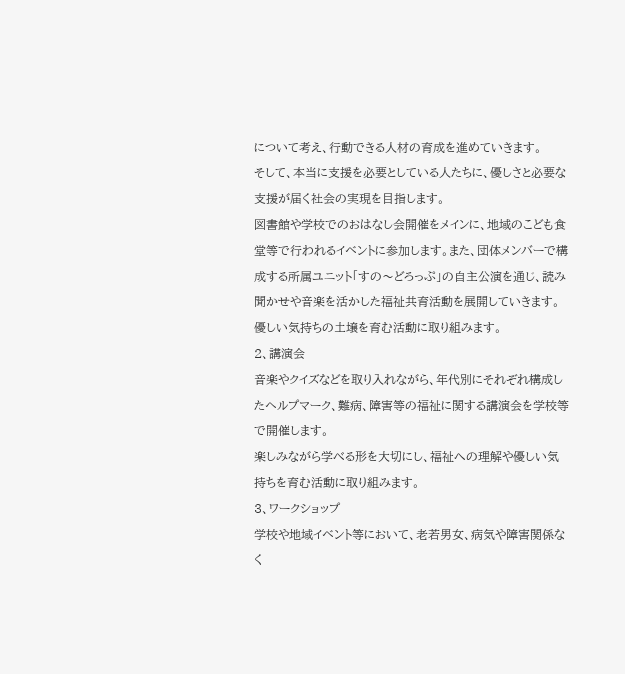について考え、行動できる人材の育成を進めていきます。
そして、本当に支援を必要としている人たちに、優しさと必要な支援が届く社会の実現を目指します。
図書館や学校でのおはなし会開催をメインに、地域のこども食堂等で行われるイベントに参加します。また、団体メンバーで構成する所属ユニット「すの〜どろっぷ」の自主公演を通じ、読み聞かせや音楽を活かした福祉共育活動を展開していきます。優しい気持ちの土壌を育む活動に取り組みます。
2、講演会
音楽やクイズなどを取り入れながら、年代別にそれぞれ構成したヘルプマーク、難病、障害等の福祉に関する講演会を学校等で開催します。
楽しみながら学べる形を大切にし、福祉への理解や優しい気持ちを育む活動に取り組みます。
3、ワークショップ
学校や地域イベント等において、老若男女、病気や障害関係なく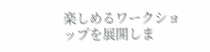楽しめるワークショップを展開しま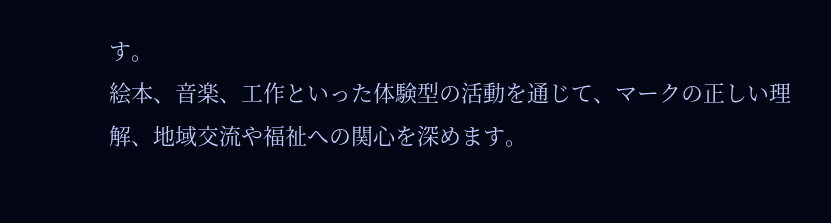す。
絵本、音楽、工作といった体験型の活動を通じて、マークの正しい理解、地域交流や福祉への関心を深めます。